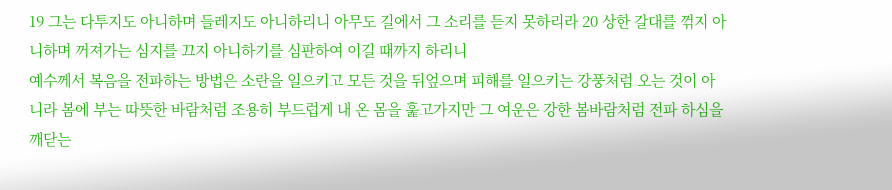19 그는 다투지도 아니하며 들레지도 아니하리니 아무도 길에서 그 소리를 듣지 못하리라 20 상한 갈대를 꺾지 아니하며 꺼져가는 심지를 끄지 아니하기를 심판하여 이길 때까지 하리니
예수께서 복음을 전파하는 방법은 소란을 일으키고 모든 것을 뒤엎으며 피해를 일으키는 강풍처럼 오는 것이 아니라 봄에 부는 따뜻한 바람처럼 조용히 부드럽게 내 온 몸을 훑고가지만 그 여운은 강한 봄바람처럼 전파 하심을 깨닫는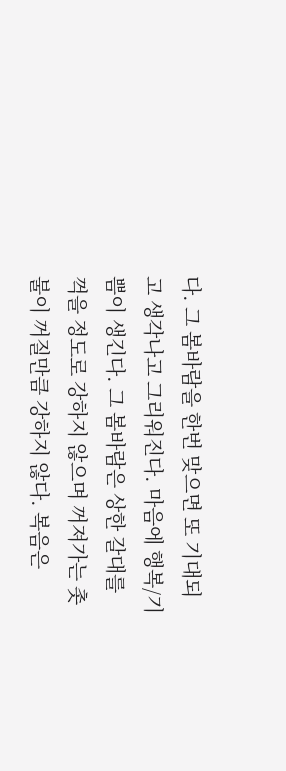다. 그 봄바람을 한번 맞으면 또 기대되고 생각나고 그리워진다. 마음에 행복/기쁨이 생긴다. 그 봄바람은 상한 갈대를 꺽을 정도로 강하지 않으며 꺼져가는 촛불이 꺼질만큼 강하지 않다. 복음은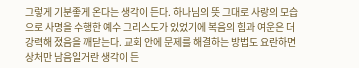그렇게 기분좋게 온다는 생각이 든다. 하나님의 뜻 그대로 사랑의 모습으로 사명을 수행한 예수 그리스도가 있었기에 복음의 힘과 여운은 더 강력해 졌음을 깨닫는다. 교회 안에 문제를 해결하는 방법도 요란하면 상처만 남음일거란 생각이 든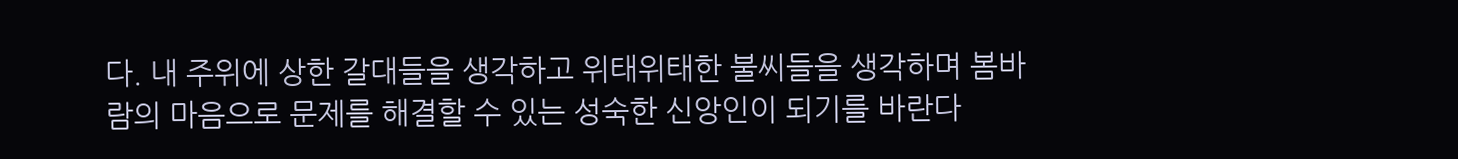다. 내 주위에 상한 갈대들을 생각하고 위태위태한 불씨들을 생각하며 봄바람의 마음으로 문제를 해결할 수 있는 성숙한 신앙인이 되기를 바란다